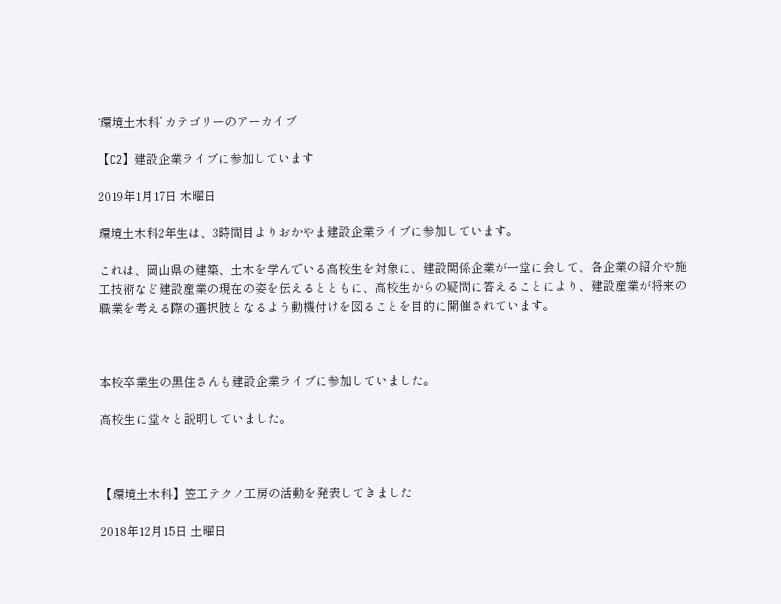‘環境土木科’ カテゴリーのアーカイブ

【C2】建設企業ライブに参加しています

2019年1月17日 木曜日

環境土木科2年生は、3時間目よりおかやま建設企業ライブに参加しています。

これは、岡山県の建築、土木を学んでいる高校生を対象に、建設関係企業が一堂に会して、各企業の紹介や施工技術など建設産業の現在の姿を伝えるとともに、高校生からの疑問に答えることにより、建設産業が将来の職業を考える際の選択肢となるよう動機付けを図ることを目的に開催されています。



本校卒業生の黒住さんも建設企業ライブに参加していました。

高校生に堂々と説明していました。



【環境土木科】笠工テクノ工房の活動を発表してきました

2018年12月15日 土曜日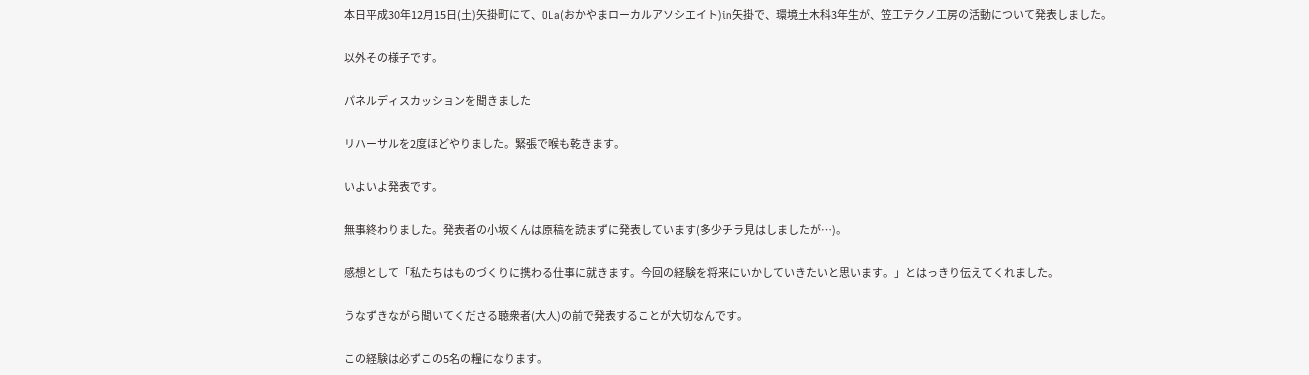本日平成30年12月15日(土)矢掛町にて、OLa(おかやまローカルアソシエイト)in矢掛で、環境土木科3年生が、笠工テクノ工房の活動について発表しました。

以外その様子です。

パネルディスカッションを聞きました

リハーサルを2度ほどやりました。緊張で喉も乾きます。

いよいよ発表です。

無事終わりました。発表者の小坂くんは原稿を読まずに発表しています(多少チラ見はしましたが…)。

感想として「私たちはものづくりに携わる仕事に就きます。今回の経験を将来にいかしていきたいと思います。」とはっきり伝えてくれました。

うなずきながら聞いてくださる聴衆者(大人)の前で発表することが大切なんです。

この経験は必ずこの5名の糧になります。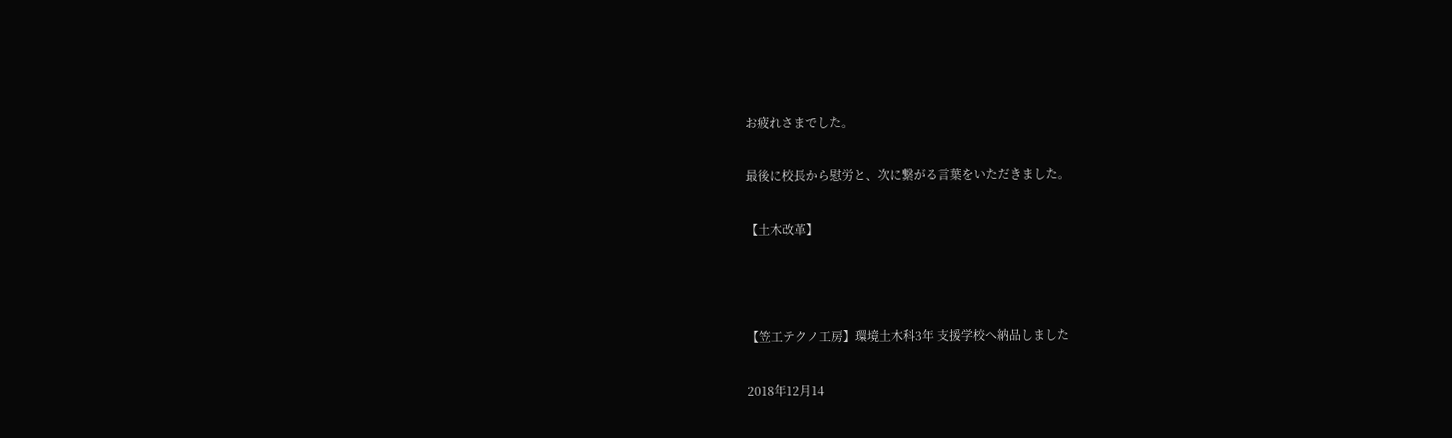お疲れさまでした。

最後に校長から慰労と、次に繋がる言葉をいただきました。

【土木改革】



【笠工テクノ工房】環境土木科3年 支援学校へ納品しました

2018年12月14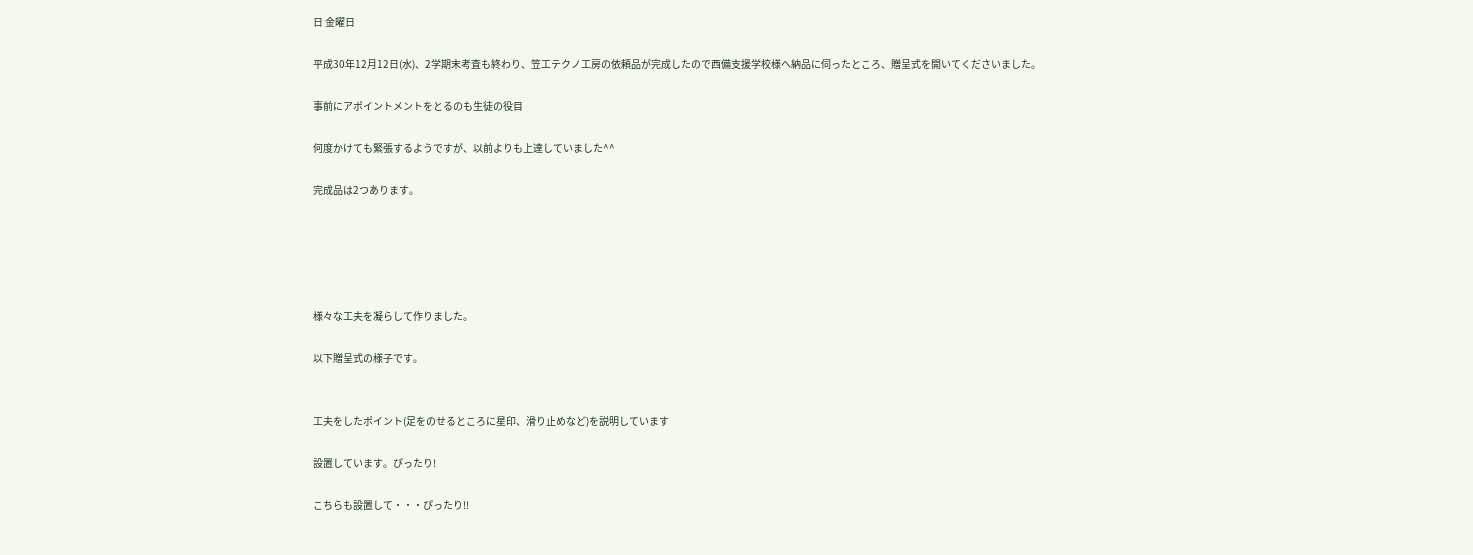日 金曜日

平成30年12月12日(水)、2学期末考査も終わり、笠工テクノ工房の依頼品が完成したので西備支援学校様へ納品に伺ったところ、贈呈式を開いてくださいました。

事前にアポイントメントをとるのも生徒の役目

何度かけても緊張するようですが、以前よりも上達していました^^

完成品は2つあります。





様々な工夫を凝らして作りました。

以下贈呈式の様子です。


工夫をしたポイント(足をのせるところに星印、滑り止めなど)を説明しています

設置しています。ぴったり!

こちらも設置して・・・ぴったり!!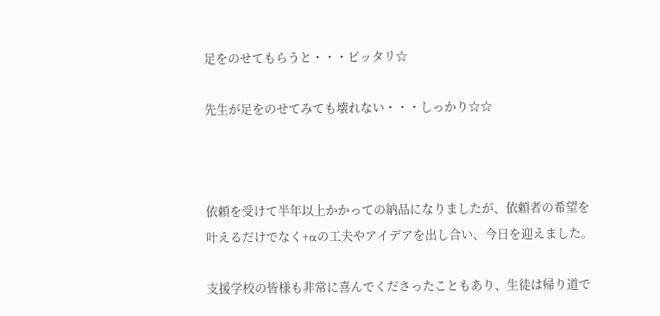足をのせてもらうと・・・ピッタリ☆

先生が足をのせてみても壊れない・・・しっかり☆☆



依頼を受けて半年以上かかっての納品になりましたが、依頼者の希望を叶えるだけでなく+αの工夫やアイデアを出し合い、今日を迎えました。

支援学校の皆様も非常に喜んでくださったこともあり、生徒は帰り道で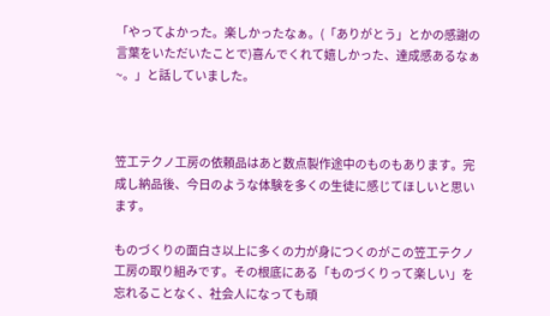「やってよかった。楽しかったなぁ。(「ありがとう」とかの感謝の言葉をいただいたことで)喜んでくれて嬉しかった、達成感あるなぁ~。」と話していました。



笠工テクノ工房の依頼品はあと数点製作途中のものもあります。完成し納品後、今日のような体験を多くの生徒に感じてほしいと思います。

ものづくりの面白さ以上に多くの力が身につくのがこの笠工テクノ工房の取り組みです。その根底にある「ものづくりって楽しい」を忘れることなく、社会人になっても頑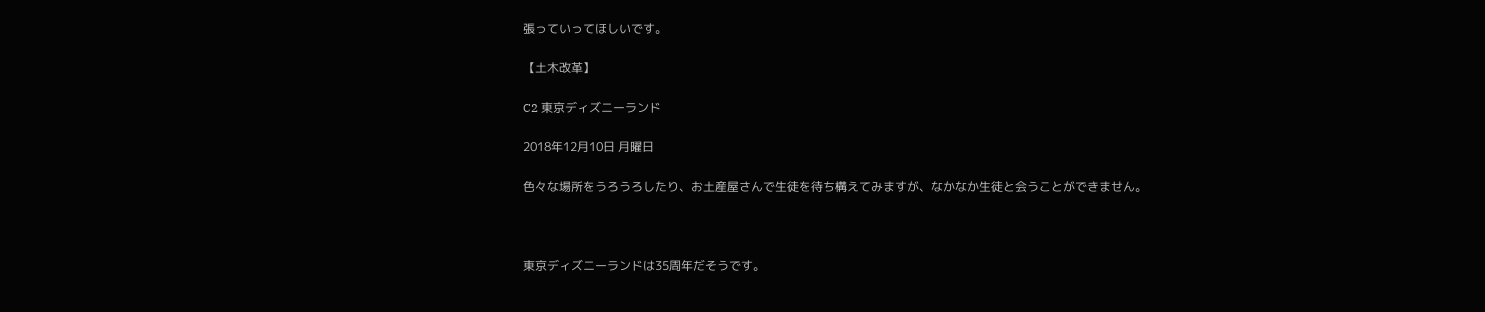張っていってほしいです。

【土木改革】

C2 東京ディズニーランド

2018年12月10日 月曜日

色々な場所をうろうろしたり、お土産屋さんで生徒を待ち構えてみますが、なかなか生徒と会うことができません。



東京ディズニーランドは35周年だそうです。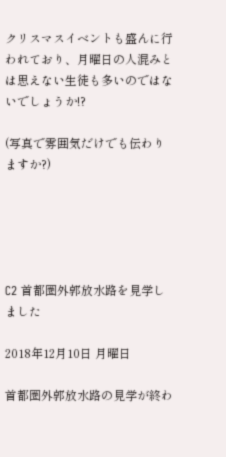クリスマスイベントも盛んに行われており、月曜日の人混みとは思えない生徒も多いのではないでしょうか!?

(写真で雰囲気だけでも伝わりますか?)





C2 首都圏外郭放水路を見学しました

2018年12月10日 月曜日

首都圏外郭放水路の見学が終わ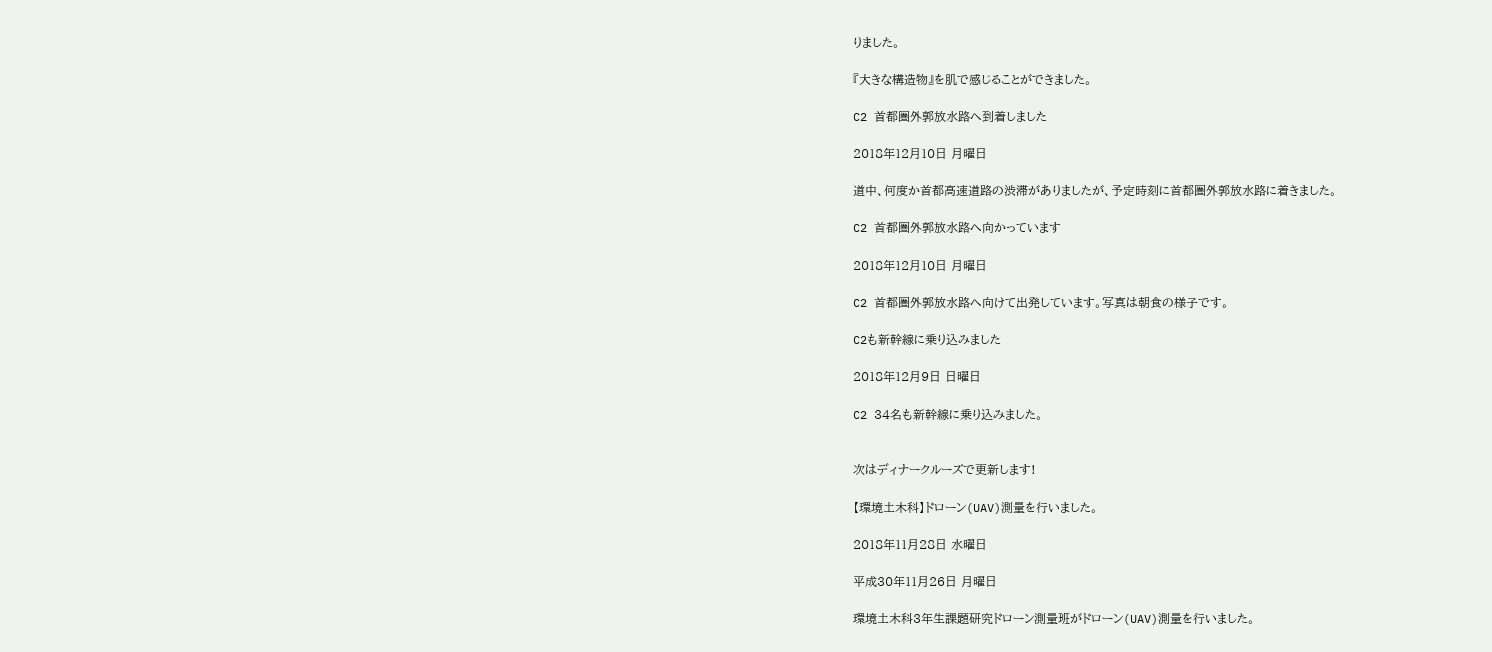りました。

『大きな構造物』を肌で感じることができました。

C2 首都圏外郭放水路へ到着しました

2018年12月10日 月曜日

道中、何度か首都高速道路の渋滞がありましたが、予定時刻に首都圏外郭放水路に着きました。

C2 首都圏外郭放水路へ向かっています

2018年12月10日 月曜日

C2 首都圏外郭放水路へ向けて出発しています。写真は朝食の様子です。

C2も新幹線に乗り込みました

2018年12月9日 日曜日

C2 34名も新幹線に乗り込みました。


次はディナークルーズで更新します!

【環境土木科】ドローン(UAV)測量を行いました。

2018年11月28日 水曜日

平成30年11月26日 月曜日

環境土木科3年生課題研究ドローン測量班がドローン(UAV)測量を行いました。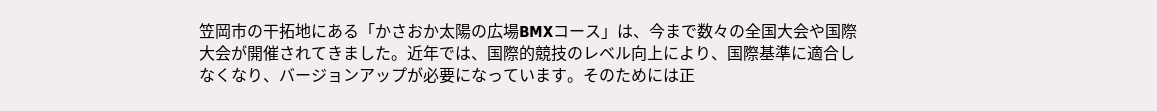笠岡市の干拓地にある「かさおか太陽の広場BMXコース」は、今まで数々の全国大会や国際大会が開催されてきました。近年では、国際的競技のレベル向上により、国際基準に適合しなくなり、バージョンアップが必要になっています。そのためには正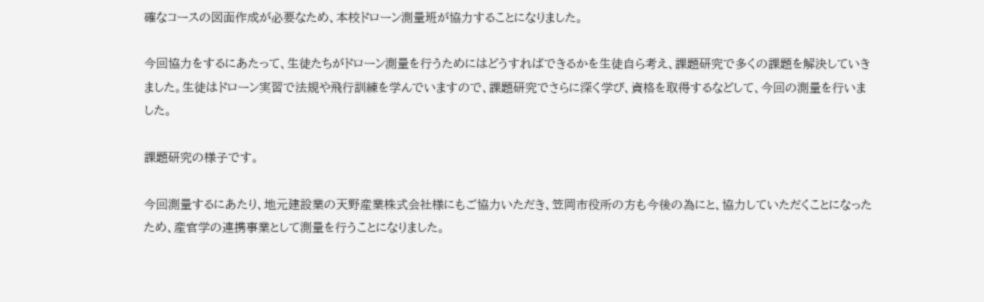確なコースの図面作成が必要なため、本校ドローン測量班が協力することになりました。

今回協力をするにあたって、生徒たちがドローン測量を行うためにはどうすればできるかを生徒自ら考え、課題研究で多くの課題を解決していきました。生徒はドローン実習で法規や飛行訓練を学んでいますので、課題研究でさらに深く学び、資格を取得するなどして、今回の測量を行いました。

課題研究の様子です。

今回測量するにあたり、地元建設業の天野産業株式会社様にもご協力いただき、笠岡市役所の方も今後の為にと、協力していただくことになったため、産官学の連携事業として測量を行うことになりました。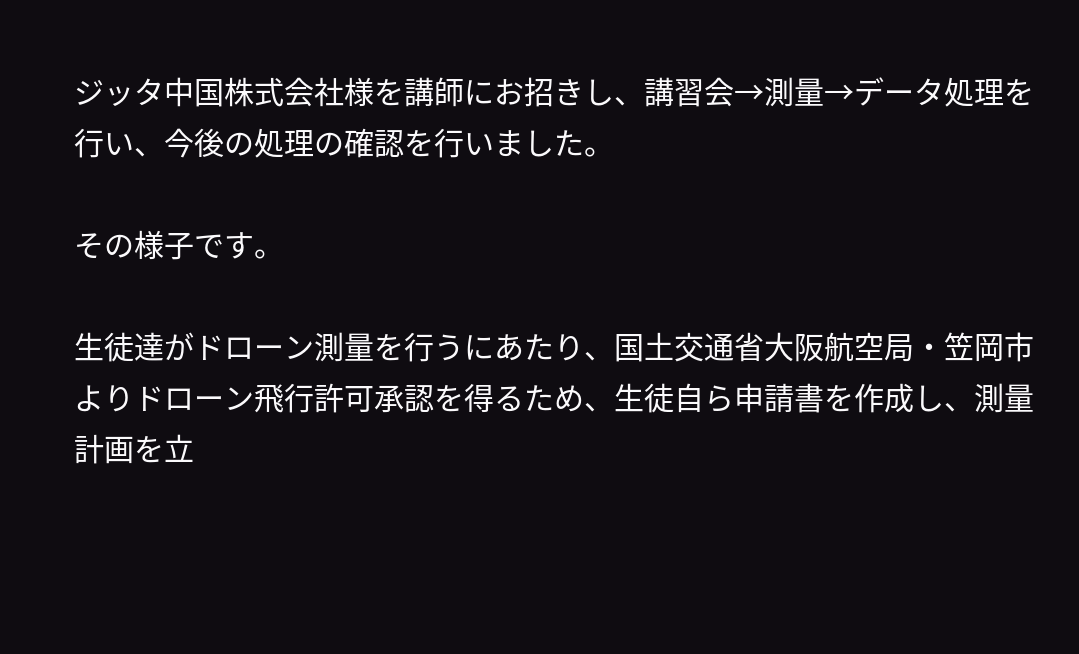ジッタ中国株式会社様を講師にお招きし、講習会→測量→データ処理を行い、今後の処理の確認を行いました。

その様子です。

生徒達がドローン測量を行うにあたり、国土交通省大阪航空局・笠岡市よりドローン飛行許可承認を得るため、生徒自ら申請書を作成し、測量計画を立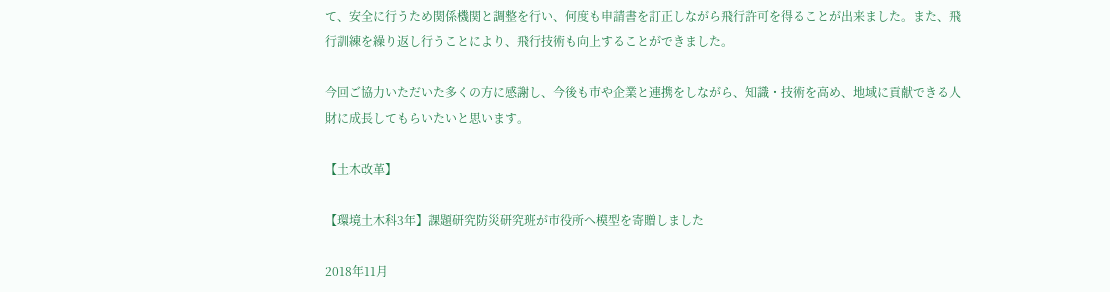て、安全に行うため関係機関と調整を行い、何度も申請書を訂正しながら飛行許可を得ることが出来ました。また、飛行訓練を繰り返し行うことにより、飛行技術も向上することができました。

今回ご協力いただいた多くの方に感謝し、今後も市や企業と連携をしながら、知識・技術を高め、地域に貢献できる人財に成長してもらいたいと思います。

【土木改革】

【環境土木科3年】課題研究防災研究班が市役所へ模型を寄贈しました

2018年11月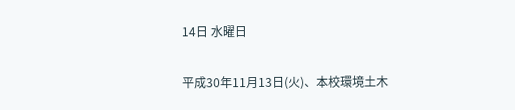14日 水曜日

平成30年11月13日(火)、本校環境土木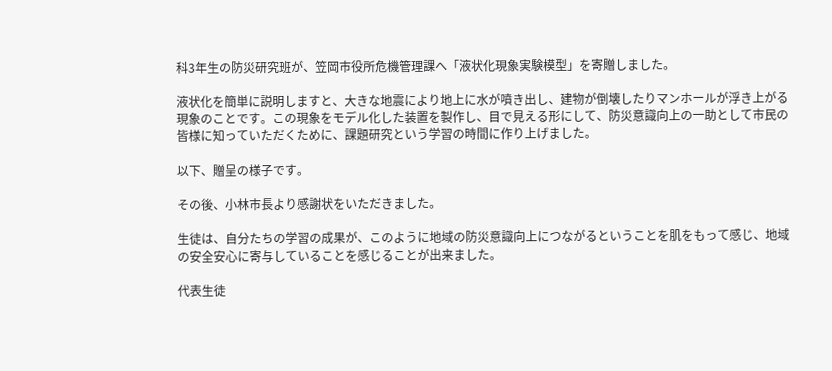科3年生の防災研究班が、笠岡市役所危機管理課へ「液状化現象実験模型」を寄贈しました。

液状化を簡単に説明しますと、大きな地震により地上に水が噴き出し、建物が倒壊したりマンホールが浮き上がる現象のことです。この現象をモデル化した装置を製作し、目で見える形にして、防災意識向上の一助として市民の皆様に知っていただくために、課題研究という学習の時間に作り上げました。

以下、贈呈の様子です。

その後、小林市長より感謝状をいただきました。

生徒は、自分たちの学習の成果が、このように地域の防災意識向上につながるということを肌をもって感じ、地域の安全安心に寄与していることを感じることが出来ました。

代表生徒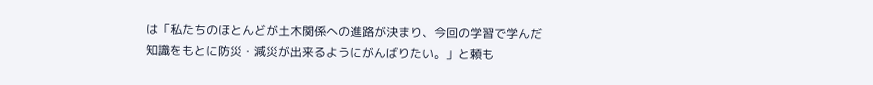は「私たちのほとんどが土木関係への進路が決まり、今回の学習で学んだ知識をもとに防災・減災が出来るようにがんばりたい。」と頼も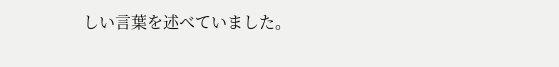しい言葉を述べていました。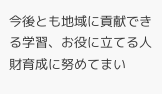今後とも地域に貢献できる学習、お役に立てる人財育成に努めてまい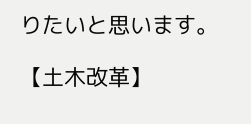りたいと思います。

【土木改革】